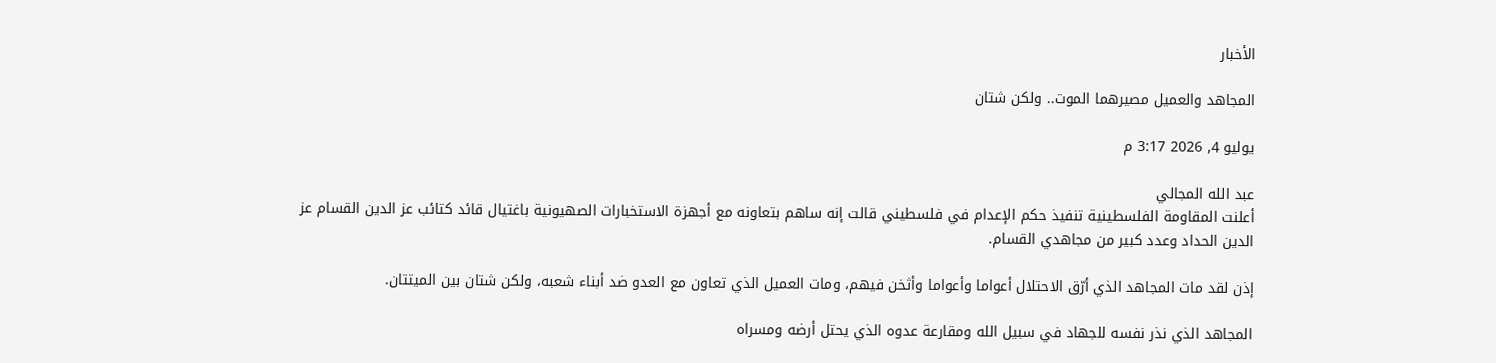الأخبار

المجاهد والعميل مصيرهما الموت.. ولكن شتان

يوليو 4, 2026 3:17 م

عبد الله المجالي
أعلنت المقاومة الفلسطينية تنفيذ حكم الإعدام في فلسطيني قالت إنه ساهم بتعاونه مع أجهزة الاستخبارات الصهيونية باغتيال قائد كتائب عز الدين القسام عز الدين الحداد وعدد كبير من مجاهدي القسام.

إذن لقد مات المجاهد الذي أرّق الاحتلال أعواما وأعواما وأثخن فيهم، ومات العميل الذي تعاون مع العدو ضد أبناء شعبه، ولكن شتان بين الميتتان.

المجاهد الذي نذر نفسه للجهاد في سبيل الله ومقارعة عدوه الذي يحتل أرضه ومسراه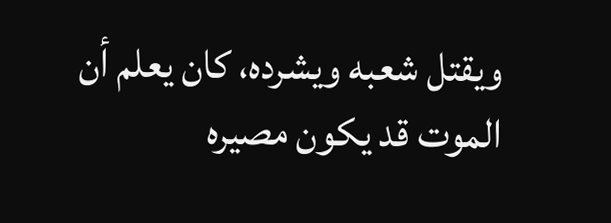ويقتل شعبه ويشرده، كان يعلم أن الموت قد يكون مصيره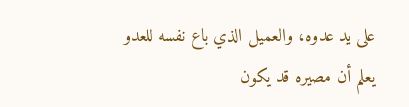على يد عدوه، والعميل الذي باع نفسه للعدو يعلم أن مصيره قد يكون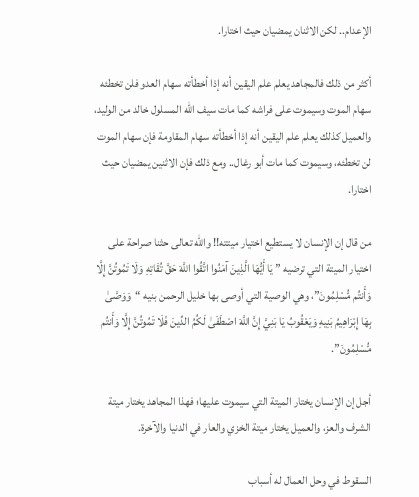الإعدام.. لكن الاثنان يمضيان حيث اختارا.

أكثر من ذلك فالمجاهد يعلم علم اليقين أنه إذا أخطأته سهام العدو فلن تخطئه سهام الموت وسيموت على فراشه كما مات سيف الله المسلول خالد من الوليد، والعميل كذلك يعلم علم اليقين أنه إذا أخطأته سهام المقاومة فإن سهام الموت لن تخطئه، وسيموت كما مات أبو رغال.. ومع ذلك فإن الاثنين يمضيان حيث اختارا.

من قال إن الإنسان لا يستطيع اختيار ميتته!! والله تعالى حثنا صراحة على اختيار الميتة التي ترضيه ” يَا أَيُّهَا الَّذِينَ آمَنُوا اتَّقُوا اللَّهَ حَقَّ تُقَاتِهِ وَلَا تَمُوتُنَّ إِلَّا وَأَنتُم مُّسْلِمُونَ”، وهي الوصية التي أوصى بها خليل الرحمن بنيه “وَوَصَّىٰ بِهَا إِبْرَاهِيمُ بَنِيهِ وَيَعْقُوبُ يَا بَنِيَّ إِنَّ اللَّهَ اصْطَفَىٰ لَكُمُ الدِّينَ فَلَا تَمُوتُنَّ إِلَّا وَأَنتُم مُّسْلِمُونَ”.

أجل إن الإنسان يختار الميتة التي سيموت عليها؛ فهذا المجاهد يختار ميتة الشرف والعز، والعميل يختار ميتة الخزي والعار في الدنيا والآخرة.

السقوط في وحل العمال له أسباب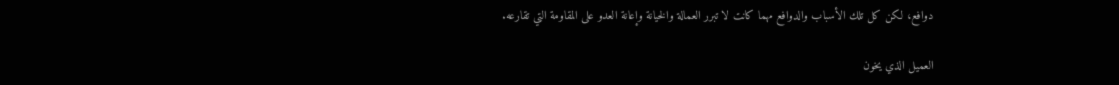دوافع، لكن كل تلك الأسباب والدوافع مهما كانت لا تبرر العمالة والخيانة وإعانة العدو على المقاومة التي تقارعه.

العميل الذي يخون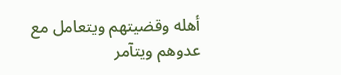أهله وقضيتهم ويتعامل مع عدوهم ويتآمر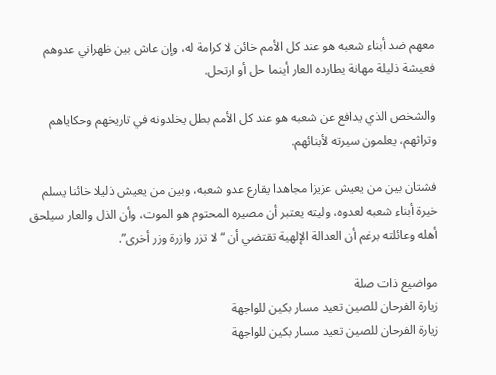معهم ضد أبناء شعبه هو عند كل الأمم خائن لا كرامة له، وإن عاش بين ظهراني عدوهم فعيشة ذليلة مهانة يطارده العار أينما حل أو ارتحل.

والشخص الذي يدافع عن شعبه هو عند كل الأمم بطل يخلدونه في تاريخهم وحكاياهم وتراثهم، يعلمون سيرته لأبنائهم.

فشتان بين من يعيش عزيزا مجاهدا يقارع عدو شعبه، وبين من يعيش ذليلا خائنا يسلم خيرة أبناء شعبه لعدوه، وليته يعتبر أن مصيره المحتوم هو الموت، وأن الذل والعار سيلحق أهله وعائلته برغم أن العدالة الإلهية تقتضي أن “لا تزر وازرة وزر أخرى”.

مواضيع ذات صلة
زيارة الفرحان للصين تعيد مسار بكين للواجهة
زيارة الفرحان للصين تعيد مسار بكين للواجهة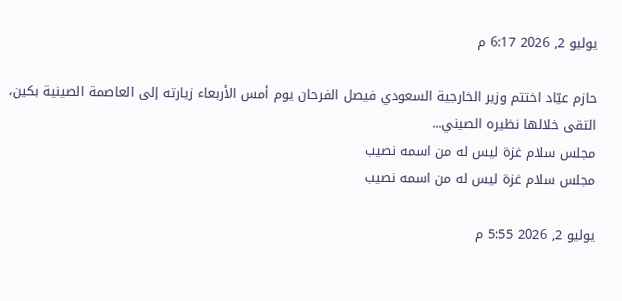يوليو 2, 2026 6:17 م

حازم عيّاد اختتم وزير الخارجية السعودي فيصل الفرحان يوم أمس الأربعاء زيارته إلى العاصمة الصينية بكين، التقى خلالها نظيره الصيني...
مجلس سلام غزة ليس له من اسمه نصيب
مجلس سلام غزة ليس له من اسمه نصيب

يوليو 2, 2026 5:55 م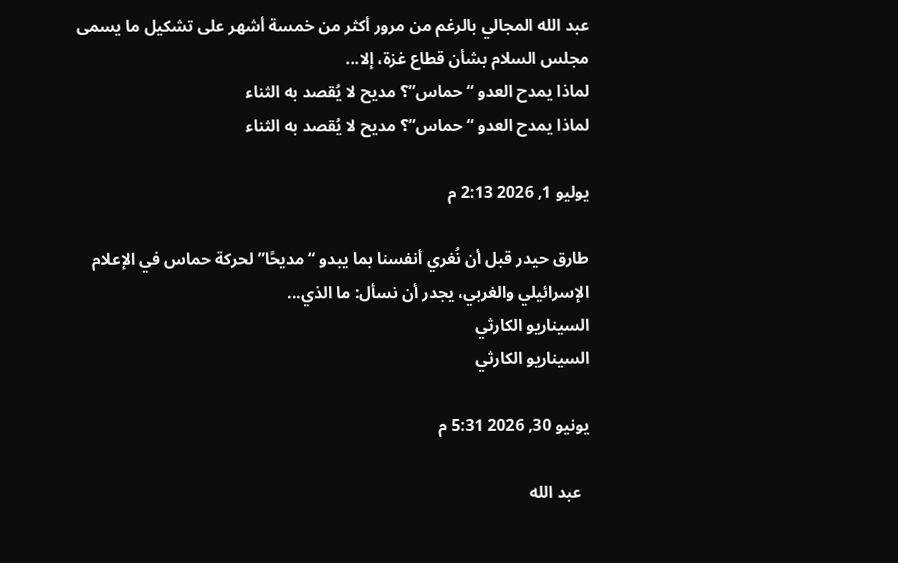عبد الله المجالي بالرغم من مرور أكثر من خمسة أشهر على تشكيل ما يسمى مجلس السلام بشأن قطاع غزة، إلا...
لماذا يمدح العدو “حماس”؟ مديح لا يُقصد به الثناء
لماذا يمدح العدو “حماس”؟ مديح لا يُقصد به الثناء

يوليو 1, 2026 2:13 م

طارق حيدر قبل أن نُغري أنفسنا بما يبدو “مديحًا” لحركة حماس في الإعلام الإسرائيلي والغربي، يجدر أن نسأل: ما الذي...
السيناريو الكارثي
السيناريو الكارثي

يونيو 30, 2026 5:31 م

  عبد الله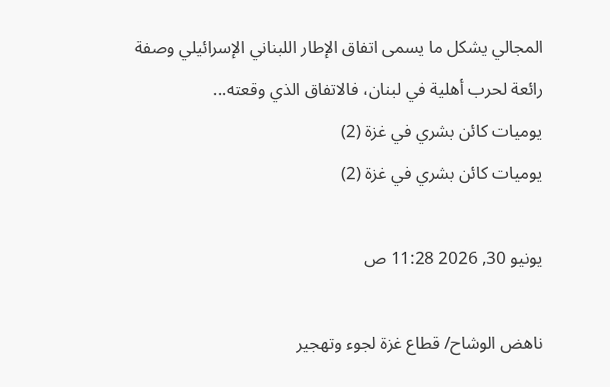المجالي يشكل ما يسمى اتفاق الإطار اللبناني الإسرائيلي وصفة رائعة لحرب أهلية في لبنان، فالاتفاق الذي وقعته...
يوميات كائن بشري في غزة (2)
يوميات كائن بشري في غزة (2)

يونيو 30, 2026 11:28 ص

ناهض الوشاح/ قطاع غزة لجوء وتهجير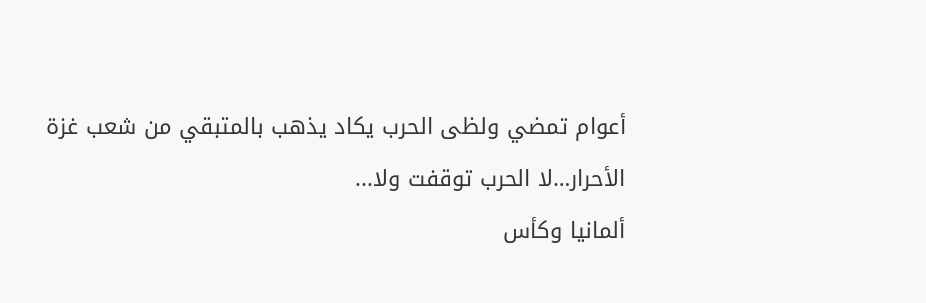أعوام تمضي ولظى الحرب يكاد يذهب بالمتبقي من شعب غزة الأحرار…لا الحرب توقفت ولا...
ألمانيا وكأس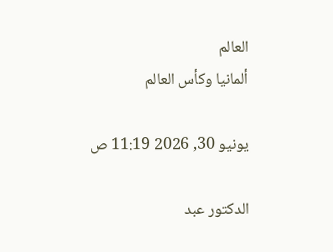العالم
ألمانيا وكأس العالم

يونيو 30, 2026 11:19 ص

الدكتور عبد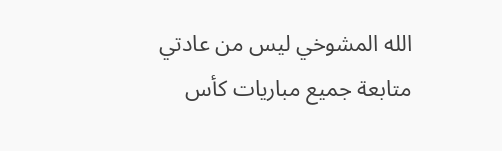الله المشوخي ليس من عادتي متابعة جميع مباريات كأس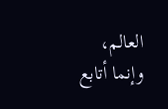العالم، وإنما أتابع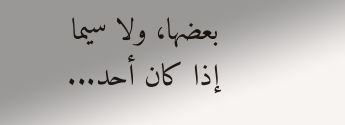بعضها، ولا سيما إذا كان أحد...